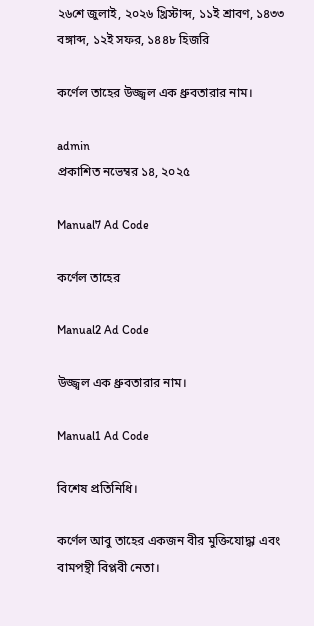২৬শে জুলাই, ২০২৬ খ্রিস্টাব্দ, ১১ই শ্রাবণ, ১৪৩৩ বঙ্গাব্দ, ১২ই সফর, ১৪৪৮ হিজরি

কর্ণেল তাহের উজ্জ্বল এক ধ্রুবতারার নাম।

admin
প্রকাশিত নভেম্বর ১৪, ২০২৫

Manual7 Ad Code

কর্ণেল তাহের

Manual2 Ad Code

উজ্জ্বল এক ধ্রুবতারার নাম।

Manual1 Ad Code

বিশেষ প্রতিনিধি।

কর্ণেল আবু তাহের একজন বীর মুক্তিযোদ্ধা এবং বামপন্থী বিপ্লবী নেতা।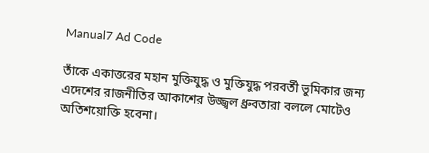Manual7 Ad Code

তাঁকে একাত্তরের মহান মুক্তিযুদ্ধ ও মুক্তিযুদ্ধ পরবর্তী ভুমিকার জন্য এদেশের রাজনীতির আকাশের উজ্জ্বল ধ্রুবতারা বললে মোটেও অতিশয়োক্তি হবেনা।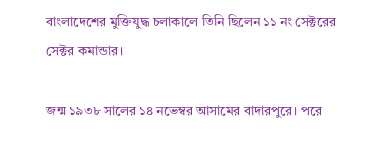বাংলাদেশের মুক্তিযুদ্ধ চলাকালে তিনি ছিলেন ১১ নং সেক্টরের সেক্টর কমান্ডার।

জন্ম ১৯৩৮ সালের ১৪ নভেম্বর আসামের বাদারপুরে। পরে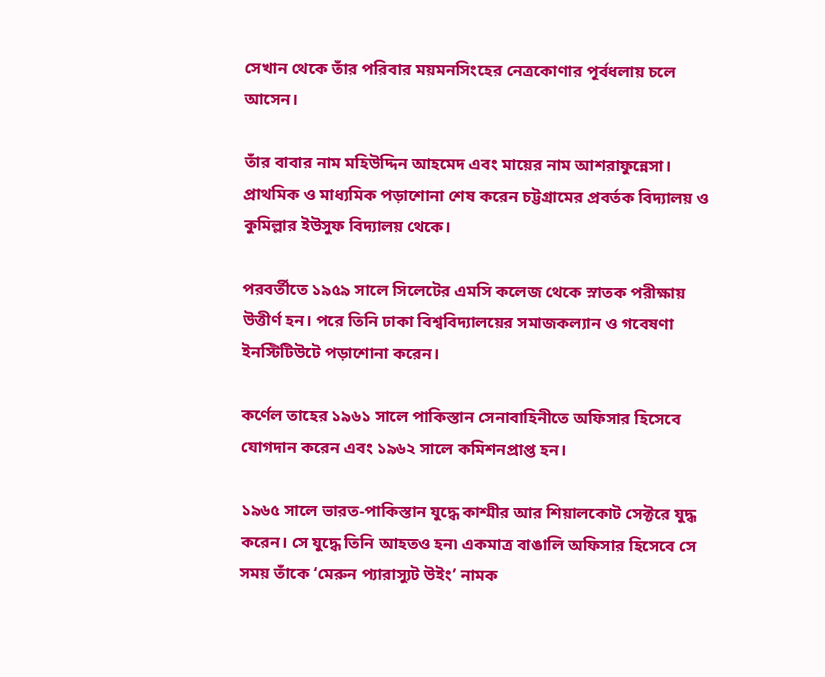সেখান থেকে তাঁর পরিবার ময়মনসিংহের নেত্রকোণার পূর্বধলায় চলে আসেন।

তাঁর বাবার নাম মহিউদ্দিন আহমেদ এবং মায়ের নাম আশরাফুন্নেসা। প্রাথমিক ও মাধ্যমিক পড়াশোনা শেষ করেন চট্টগ্রামের প্রবর্তক বিদ্যালয় ও কুমিল্লার ইউসুফ বিদ্যালয় থেকে।

পরবর্তীতে ১৯৫৯ সালে সিলেটের এমসি কলেজ থেকে স্নাতক পরীক্ষায় উত্তীর্ণ হন। পরে তিনি ঢাকা বিশ্ববিদ্যালয়ের সমাজকল্যান ও গবেষণা ইনস্টিটিউটে পড়াশোনা করেন।

কর্ণেল তাহের ১৯৬১ সালে পাকিস্তান সেনাবাহিনীতে অফিসার হিসেবে যোগদান করেন এবং ১৯৬২ সালে কমিশনপ্রাপ্ত হন।

১৯৬৫ সালে ভারত-পাকিস্তান যুদ্ধে কাশ্মীর আর শিয়ালকোট সেক্টরে যুদ্ধ করেন। সে যুদ্ধে তিনি আহতও হন৷ একমাত্র বাঙালি অফিসার হিসেবে সে সময় তাঁকে ‘মেরুন প্যারাস্যুট উইং’ নামক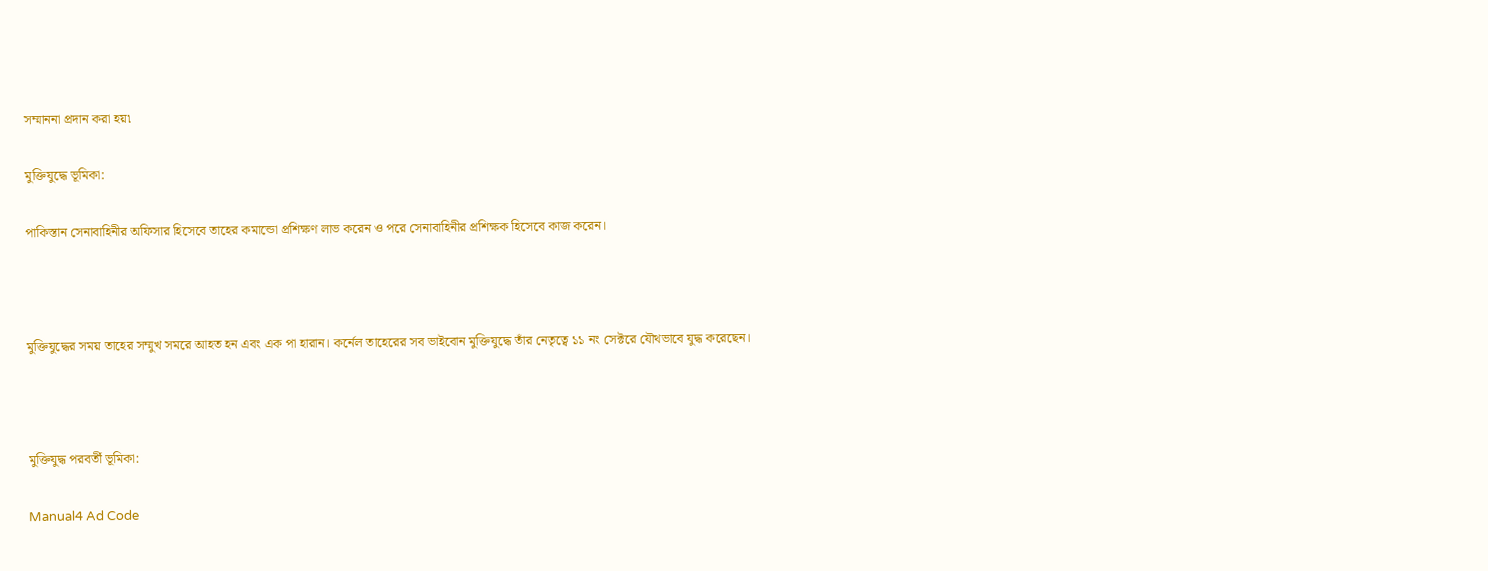সম্মাননা প্রদান করা হয়৷

মুক্তিযুদ্ধে ভূমিকা:

পাকিস্তান সেনাবাহিনীর অফিসার হিসেবে তাহের কমান্ডো প্রশিক্ষণ লাভ করেন ও পরে সেনাবাহিনীর প্রশিক্ষক হিসেবে কাজ করেন।



মুক্তিযুদ্ধের সময় তাহের সম্মুখ সমরে আহত হন এবং এক পা হারান। কর্নেল তাহেরের সব ভাইবোন মুক্তিযুদ্ধে তাঁর নেতৃত্বে ১১ নং সেক্টরে যৌথভাবে যুদ্ধ করেছেন।



মুক্তিযুদ্ধ পরবর্তী ভূমিকা:

Manual4 Ad Code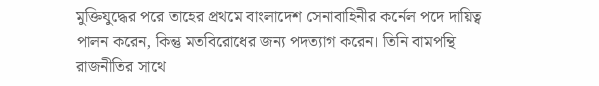মুক্তিযুদ্ধের পরে তাহের প্রথমে বাংলাদেশ সেনাবাহিনীর কর্নেল পদে দায়িত্ব পালন করেন, কিন্তু মতবিরোধের জন্য পদত্যাগ করেন। তিনি বামপন্থি রাজনীতির সাথে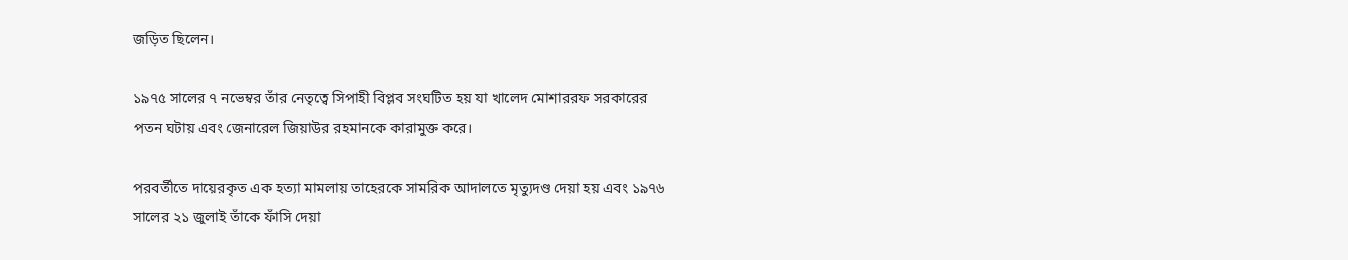জড়িত ছিলেন।

১৯৭৫ সালের ৭ নভেম্বর তাঁর নেতৃত্বে সিপাহী বিপ্লব সংঘটিত হয় যা খালেদ মোশাররফ সরকারের পতন ঘটায় এবং জেনারেল জিয়াউর রহমানকে কারামুক্ত করে।

পরবর্তীতে দায়েরকৃত এক হত্যা মামলায় তাহেরকে সামরিক আদালতে মৃত্যুদণ্ড দেয়া হয় এবং ১৯৭৬ সালের ২১ জুলাই তাঁকে ফাঁসি দেয়া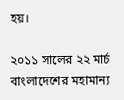হয়।

২০১১ সালের ২২ মার্চ বাংলাদেশের মহামান্য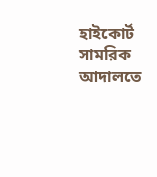হাইকোর্ট সামরিক আদালতে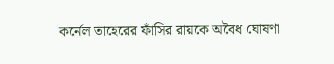কর্নেল তাহেরের ফাঁসির রায়কে অবৈধ ঘোষণা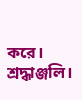করে। শ্রদ্ধাঞ্জলি।